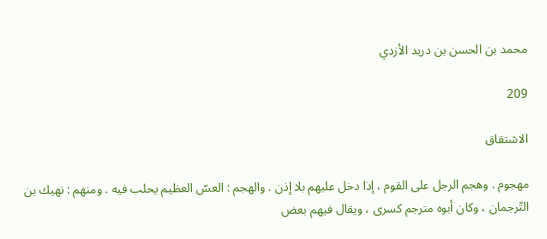محمد بن الحسن بن دريد الأزدي

209

الاشتقاق

مهجوم . وهجم الرجل على القوم ، إذا دخل عليهم بلا إذن . والهجم : العسّ العظيم يحلب فيه . ومنهم : نهيك بن التّرجمان ، وكان أبوه مترجم كسرى ، ويقال فيهم بعض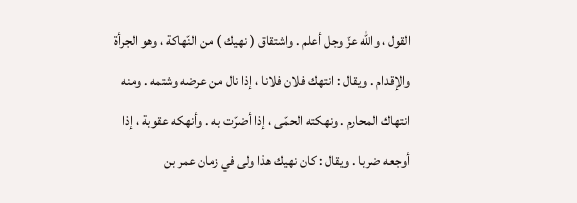القول ، واللّه عزّ وجل أعلم . واشتقاق ( نهيك ) من النّهاكة ، وهو الجرأة والإقدام . ويقال : انتهك فلان فلانا ، إذا نال من عرضه وشتمه . ومنه انتهاك المحارم . ونهكته الحمّى ، إذا أضرّت به . وأنهكه عقوبة ، إذا أوجعه ضربا . ويقال : كان نهيك هذا ولى في زمان عمر بن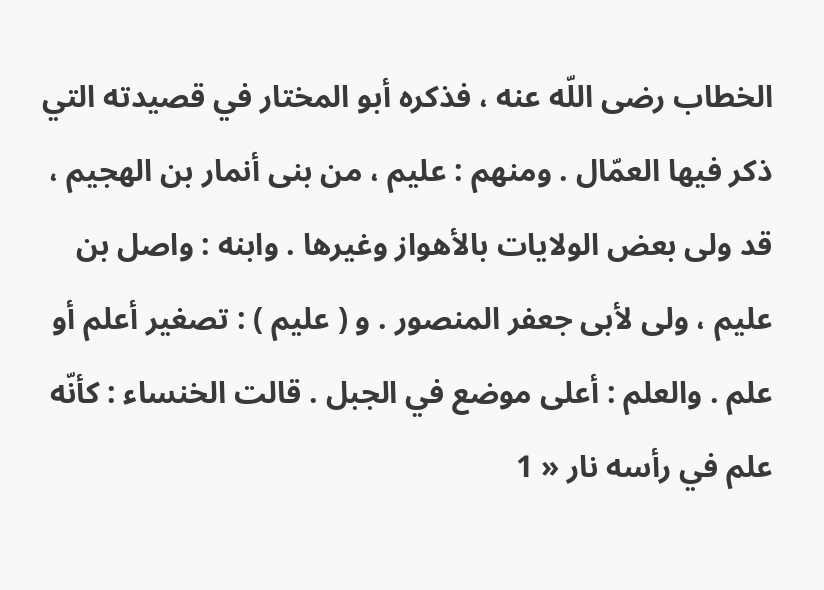الخطاب رضى اللّه عنه ، فذكره أبو المختار في قصيدته التي ذكر فيها العمّال . ومنهم : عليم ، من بنى أنمار بن الهجيم ، قد ولى بعض الولايات بالأهواز وغيرها . وابنه : واصل بن عليم ، ولى لأبى جعفر المنصور . و ( عليم ) : تصغير أعلم أو علم . والعلم : أعلى موضع في الجبل . قالت الخنساء : كأنّه علم في رأسه نار « 1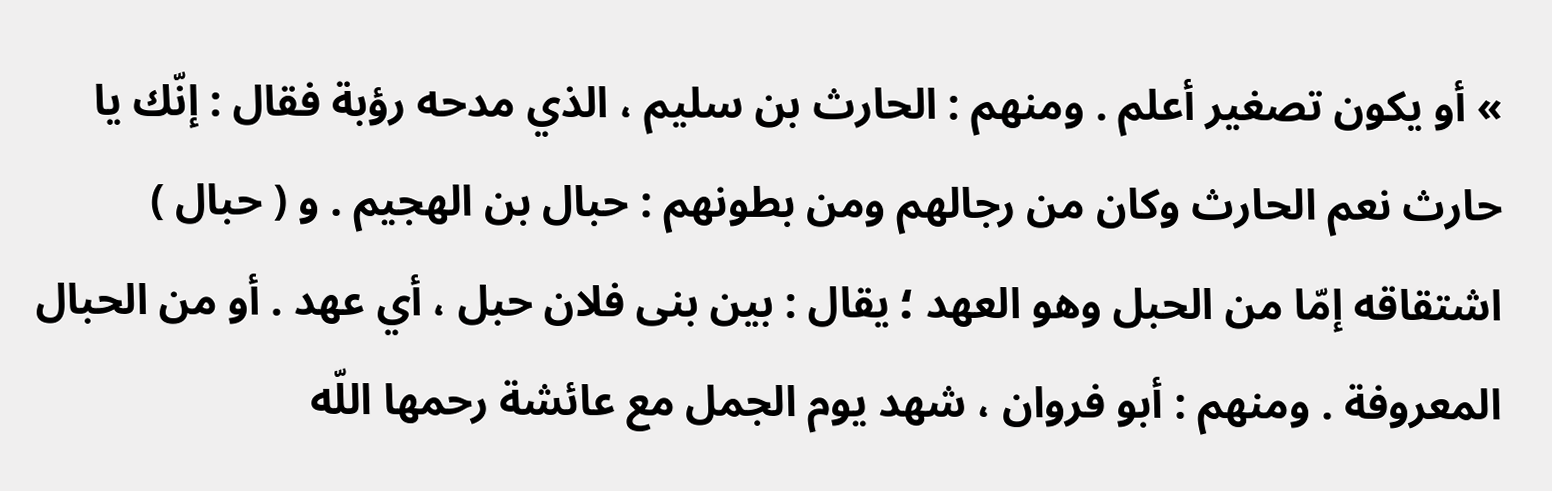» أو يكون تصغير أعلم . ومنهم : الحارث بن سليم ، الذي مدحه رؤبة فقال : إنّك يا حارث نعم الحارث وكان من رجالهم ومن بطونهم : حبال بن الهجيم . و ( حبال ) اشتقاقه إمّا من الحبل وهو العهد ؛ يقال : بين بنى فلان حبل ، أي عهد . أو من الحبال المعروفة . ومنهم : أبو فروان ، شهد يوم الجمل مع عائشة رحمها اللّه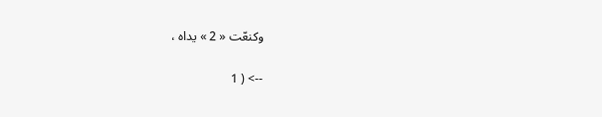وكنعّت « 2 » يداه ،

--> ( 1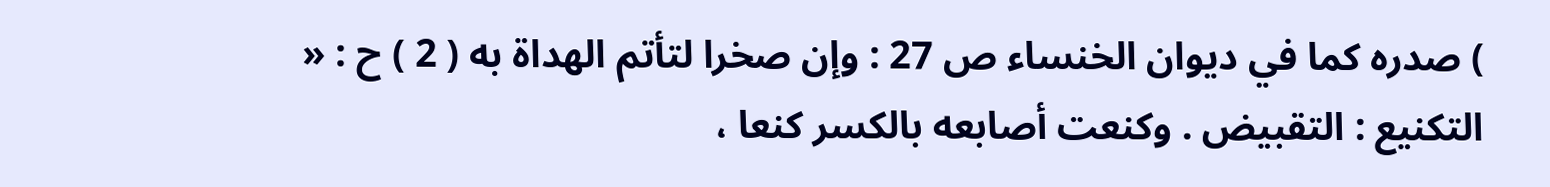) صدره كما في ديوان الخنساء ص 27 : وإن صخرا لتأتم الهداة به ( 2 ) ح : « التكنيع : التقبيض . وكنعت أصابعه بالكسر كنعا ،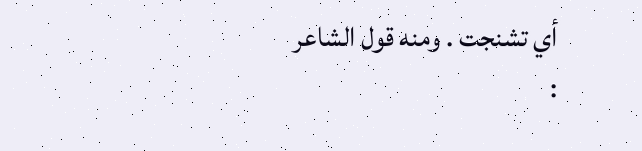أي تشنجت . ومنه قول الشاعر :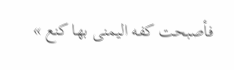فأصبحت كفه اليمنى بها كنع »